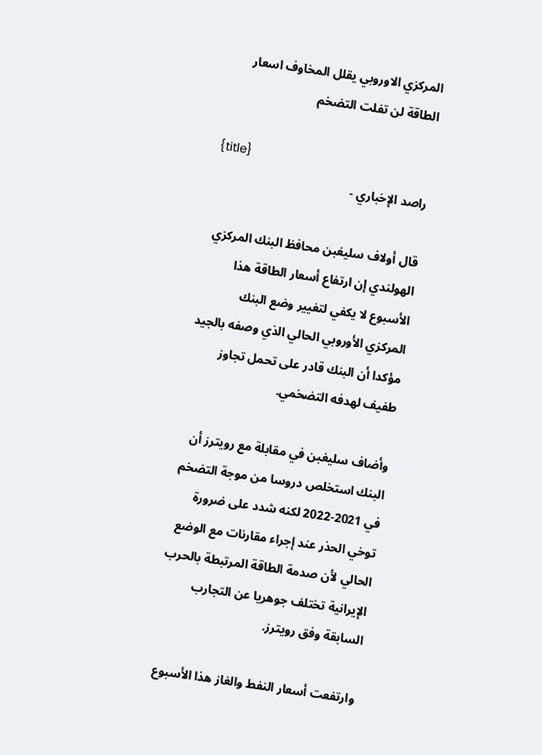المركزي الاوروبي يقلل المخاوف اسعار الطاقة لن تفلت التضخم

{title}
راصد الإخباري -

قال أولاف سليغبن محافظ البنك المركزي الهولندي إن ارتفاع أسعار الطاقة هذا الأسبوع لا يكفي لتغيير وضع البنك المركزي الأوروبي الحالي الذي وصفه بالجيد مؤكدا أن البنك قادر على تحمل تجاوز طفيف لهدفه التضخمي.

وأضاف سليغبن في مقابلة مع رويترز أن البنك استخلص دروسا من موجة التضخم في 2021-2022 لكنه شدد على ضرورة توخي الحذر عند إجراء مقارنات مع الوضع الحالي لأن صدمة الطاقة المرتبطة بالحرب الإيرانية تختلف جوهريا عن التجارب السابقة وفق رويترز.

وارتفعت أسعار النفط والغاز هذا الأسبوع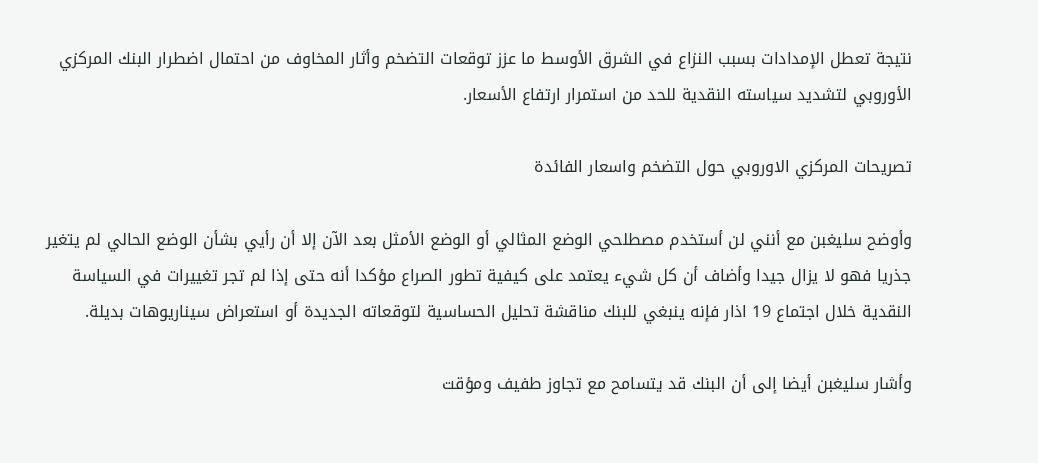نتيجة تعطل الإمدادات بسبب النزاع في الشرق الأوسط ما عزز توقعات التضخم وأثار المخاوف من احتمال اضطرار البنك المركزي الأوروبي لتشديد سياسته النقدية للحد من استمرار ارتفاع الأسعار.

تصريحات المركزي الاوروبي حول التضخم واسعار الفائدة

وأوضح سليغبن مع أنني لن أستخدم مصطلحي الوضع المثالي أو الوضع الأمثل بعد الآن إلا أن رأيي بشأن الوضع الحالي لم يتغير جذريا فهو لا يزال جيدا وأضاف أن كل شيء يعتمد على كيفية تطور الصراع مؤكدا أنه حتى إذا لم تجر تغييرات في السياسة النقدية خلال اجتماع 19 اذار فإنه ينبغي للبنك مناقشة تحليل الحساسية لتوقعاته الجديدة أو استعراض سيناريوهات بديلة.

وأشار سليغبن أيضا إلى أن البنك قد يتسامح مع تجاوز طفيف ومؤقت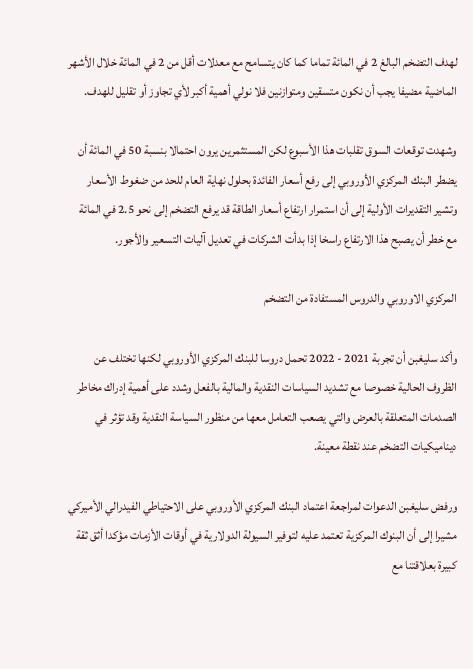لهدف التضخم البالغ 2 في المائة تماما كما كان يتسامح مع معدلات أقل من 2 في المائة خلال الأشهر الماضية مضيفا يجب أن نكون متسقين ومتوازنين فلا نولي أهمية أكبر لأي تجاوز أو تقليل للهدف.

وشهدت توقعات السوق تقلبات هذا الأسبوع لكن المستثمرين يرون احتمالا بنسبة 50 في المائة أن يضطر البنك المركزي الأوروبي إلى رفع أسعار الفائدة بحلول نهاية العام للحد من ضغوط الأسعار وتشير التقديرات الأولية إلى أن استمرار ارتفاع أسعار الطاقة قد يرفع التضخم إلى نحو 2.5 في المائة مع خطر أن يصبح هذا الارتفاع راسخا إذا بدأت الشركات في تعديل آليات التسعير والأجور.

المركزي الاوروبي والدروس المستفادة من التضخم

وأكد سليغبن أن تجربة 2021 - 2022 تحمل دروسا للبنك المركزي الأوروبي لكنها تختلف عن الظروف الحالية خصوصا مع تشديد السياسات النقدية والمالية بالفعل وشدد على أهمية إدراك مخاطر الصدمات المتعلقة بالعرض والتي يصعب التعامل معها من منظور السياسة النقدية وقد تؤثر في ديناميكيات التضخم عند نقطة معينة.

ورفض سليغبن الدعوات لمراجعة اعتماد البنك المركزي الأوروبي على الاحتياطي الفيدرالي الأميركي مشيرا إلى أن البنوك المركزية تعتمد عليه لتوفير السيولة الدولارية في أوقات الأزمات مؤكدا أثق ثقة كبيرة بعلاقتنا مع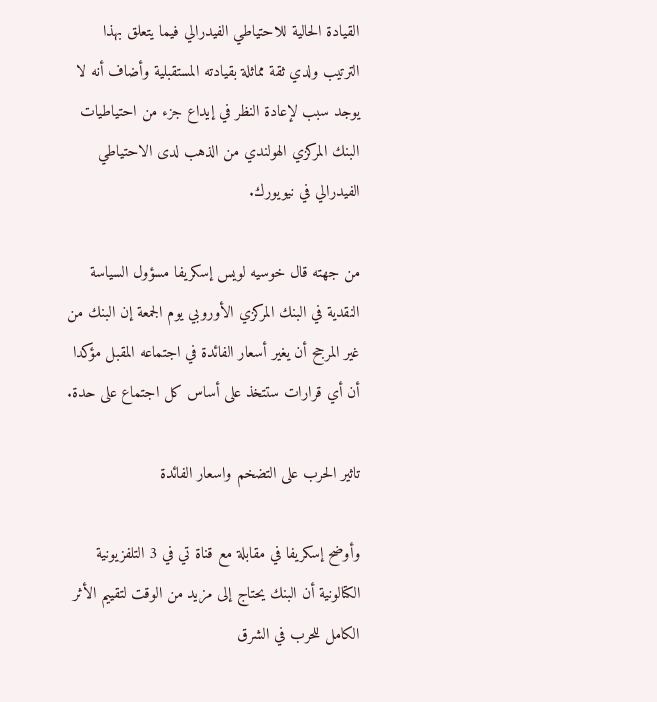القيادة الحالية للاحتياطي الفيدرالي فيما يتعلق بهذا الترتيب ولدي ثقة مماثلة بقيادته المستقبلية وأضاف أنه لا يوجد سبب لإعادة النظر في إيداع جزء من احتياطيات البنك المركزي الهولندي من الذهب لدى الاحتياطي الفيدرالي في نيويورك.

من جهته قال خوسيه لويس إسكريفا مسؤول السياسة النقدية في البنك المركزي الأوروبي يوم الجمعة إن البنك من غير المرجح أن يغير أسعار الفائدة في اجتماعه المقبل مؤكدا أن أي قرارات ستتخذ على أساس كل اجتماع على حدة.

تاثير الحرب على التضخم واسعار الفائدة

وأوضح إسكريفا في مقابلة مع قناة تي في 3 التلفزيونية الكتالونية أن البنك يحتاج إلى مزيد من الوقت لتقييم الأثر الكامل للحرب في الشرق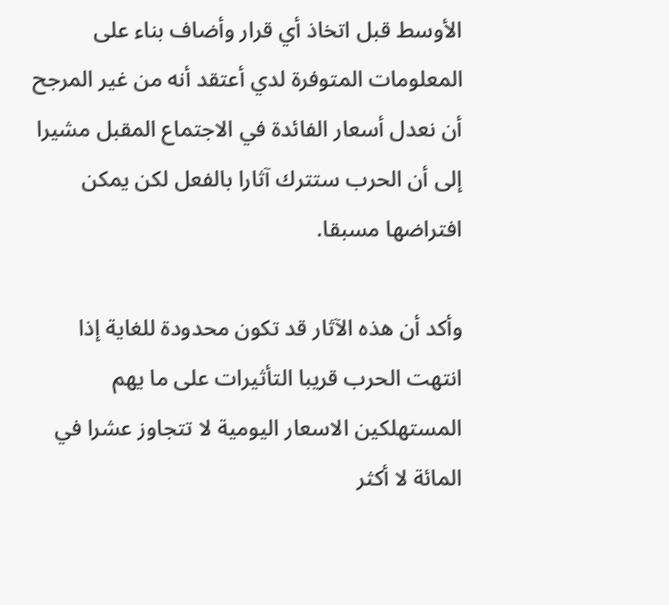الأوسط قبل اتخاذ أي قرار وأضاف بناء على المعلومات المتوفرة لدي أعتقد أنه من غير المرجح أن نعدل أسعار الفائدة في الاجتماع المقبل مشيرا إلى أن الحرب ستترك آثارا بالفعل لكن يمكن افتراضها مسبقا.

وأكد أن هذه الآثار قد تكون محدودة للغاية إذا انتهت الحرب قريبا التأثيرات على ما يهم المستهلكين الاسعار اليومية لا تتجاوز عشرا في المائة لا أكثر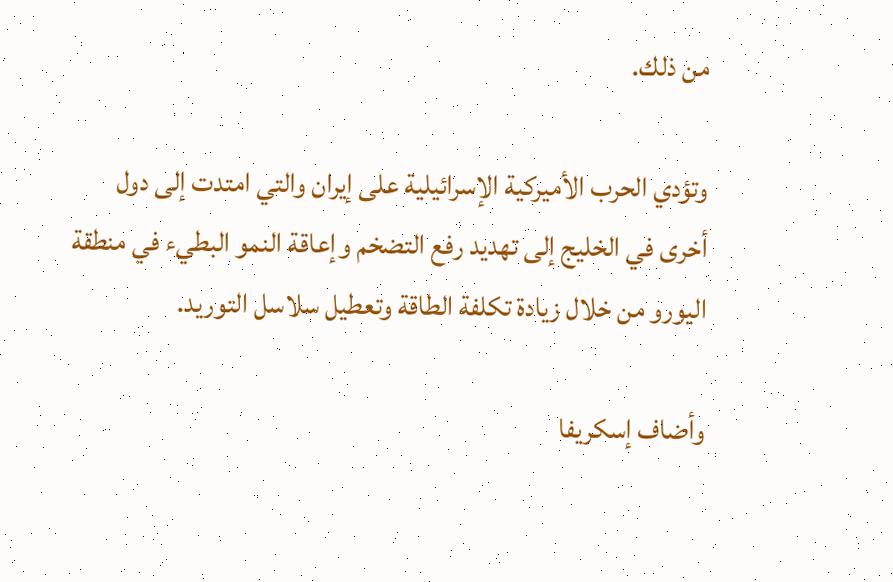من ذلك.

وتؤدي الحرب الأميركية الإسرائيلية على إيران والتي امتدت إلى دول أخرى في الخليج إلى تهديد رفع التضخم وإعاقة النمو البطيء في منطقة اليورو من خلال زيادة تكلفة الطاقة وتعطيل سلاسل التوريد.

وأضاف إسكريفا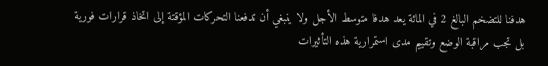هدفنا للتضخم البالغ 2 في المائة يعد هدفا متوسط الأجل ولا ينبغي أن تدفعنا التحركات المؤقتة إلى اتخاذ قرارات فورية بل تجب مراقبة الوضع وتقييم مدى استمرارية هذه التأثيرات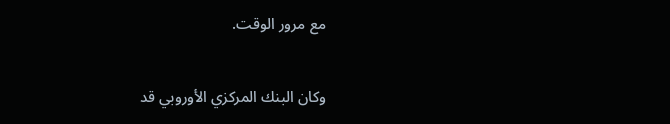مع مرور الوقت.

وكان البنك المركزي الأوروبي قد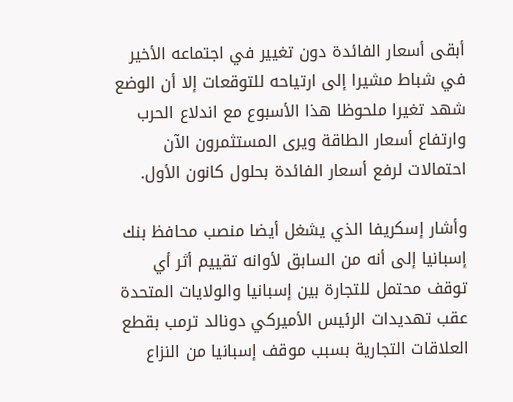أبقى أسعار الفائدة دون تغيير في اجتماعه الأخير في شباط مشيرا إلى ارتياحه للتوقعات إلا أن الوضع شهد تغيرا ملحوظا هذا الأسبوع مع اندلاع الحرب وارتفاع أسعار الطاقة ويرى المستثمرون الآن احتمالات لرفع أسعار الفائدة بحلول كانون الأول.

وأشار إسكريفا الذي يشغل أيضا منصب محافظ بنك إسبانيا إلى أنه من السابق لأوانه تقييم أثر أي توقف محتمل للتجارة بين إسبانيا والولايات المتحدة عقب تهديدات الرئيس الأميركي دونالد ترمب بقطع العلاقات التجارية بسبب موقف إسبانيا من النزاع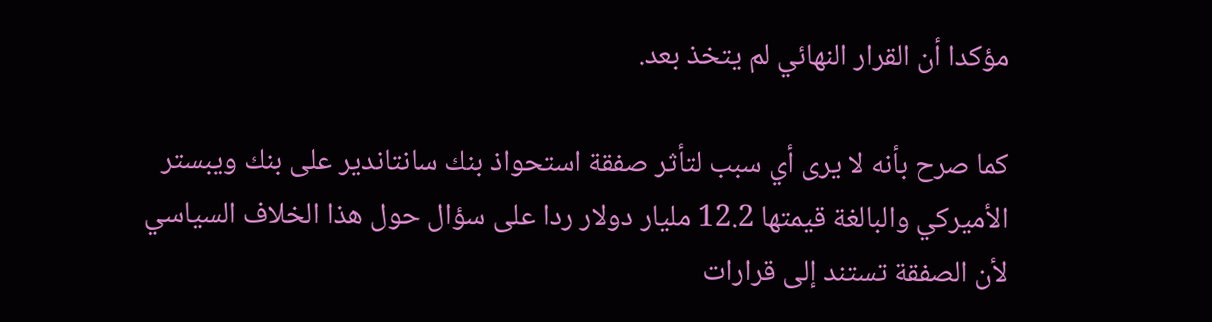مؤكدا أن القرار النهائي لم يتخذ بعد.

كما صرح بأنه لا يرى أي سبب لتأثر صفقة استحواذ بنك سانتاندير على بنك ويبستر الأميركي والبالغة قيمتها 12.2 مليار دولار ردا على سؤال حول هذا الخلاف السياسي لأن الصفقة تستند إلى قرارات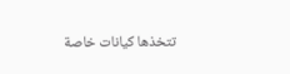تتخذها كيانات خاصة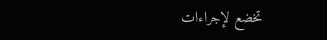تخضع لإجراءات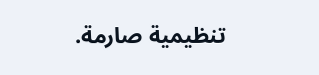تنظيمية صارمة.